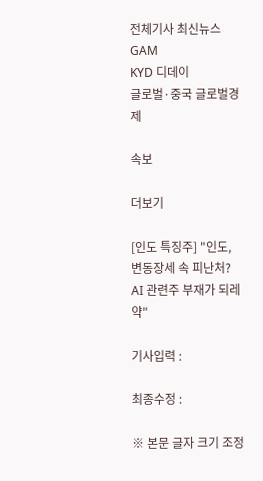전체기사 최신뉴스 GAM
KYD 디데이
글로벌·중국 글로벌경제

속보

더보기

[인도 특징주] "인도, 변동장세 속 피난처? AI 관련주 부재가 되레 약"

기사입력 :

최종수정 :

※ 본문 글자 크기 조정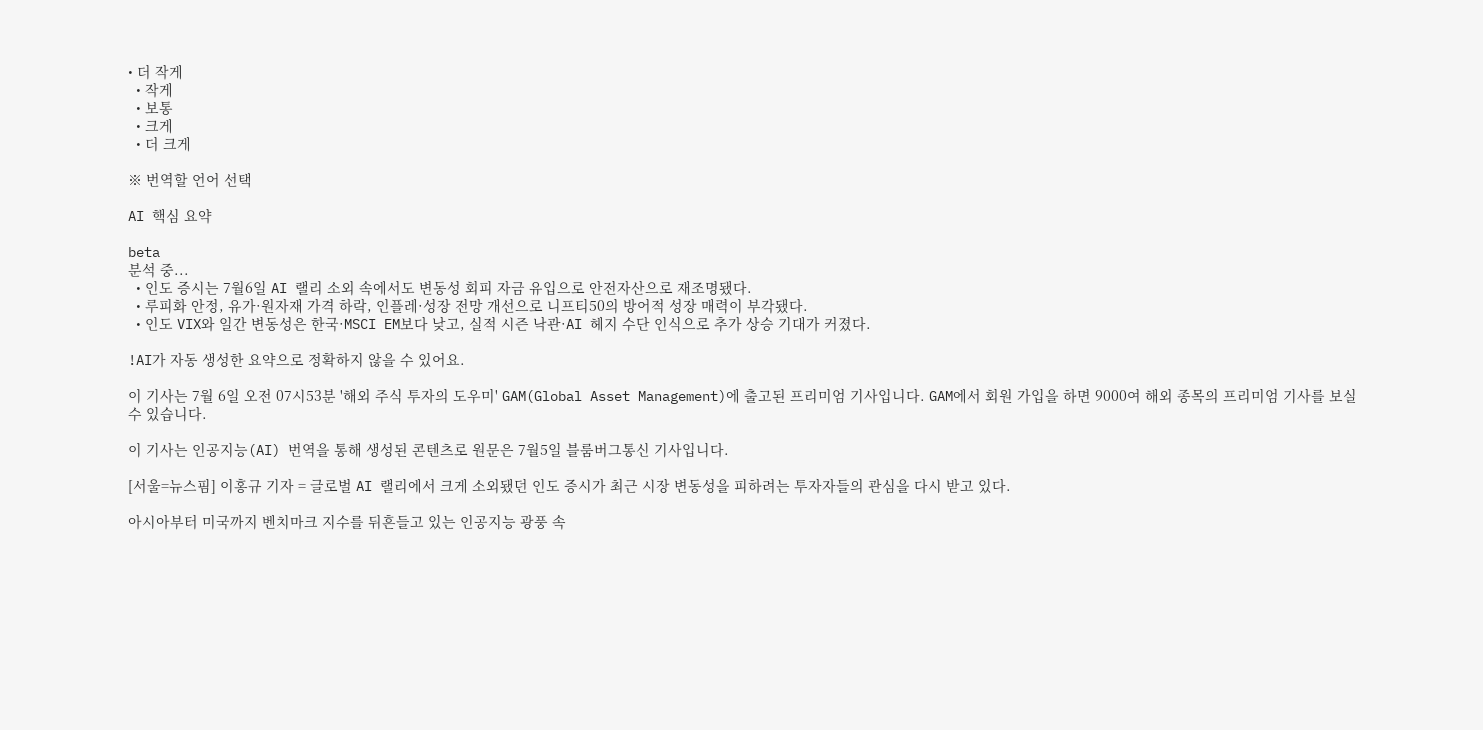• 더 작게
  • 작게
  • 보통
  • 크게
  • 더 크게

※ 번역할 언어 선택

AI 핵심 요약

beta
분석 중...
  • 인도 증시는 7월6일 AI 랠리 소외 속에서도 변동성 회피 자금 유입으로 안전자산으로 재조명됐다.
  • 루피화 안정, 유가·원자재 가격 하락, 인플레·성장 전망 개선으로 니프티50의 방어적 성장 매력이 부각됐다.
  • 인도 VIX와 일간 변동성은 한국·MSCI EM보다 낮고, 실적 시즌 낙관·AI 헤지 수단 인식으로 추가 상승 기대가 커졌다.

!AI가 자동 생성한 요약으로 정확하지 않을 수 있어요.

이 기사는 7월 6일 오전 07시53분 '해외 주식 투자의 도우미' GAM(Global Asset Management)에 출고된 프리미엄 기사입니다. GAM에서 회원 가입을 하면 9000여 해외 종목의 프리미엄 기사를 보실 수 있습니다.

이 기사는 인공지능(AI) 번역을 통해 생성된 콘텐츠로 원문은 7월5일 블룸버그통신 기사입니다.

[서울=뉴스핌] 이홍규 기자 = 글로벌 AI 랠리에서 크게 소외됐던 인도 증시가 최근 시장 변동성을 피하려는 투자자들의 관심을 다시 받고 있다.

아시아부터 미국까지 벤치마크 지수를 뒤흔들고 있는 인공지능 광풍 속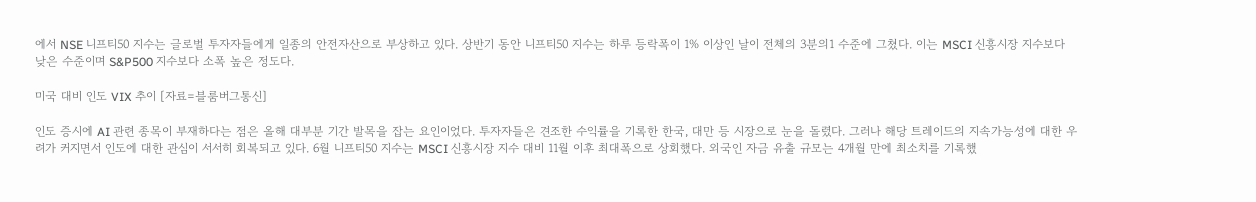에서 NSE 니프티50 지수는 글로벌 투자자들에게 일종의 안전자산으로 부상하고 있다. 상반기 동안 니프티50 지수는 하루 등락폭이 1% 이상인 날이 전체의 3분의1 수준에 그쳤다. 이는 MSCI 신흥시장 지수보다 낮은 수준이며 S&P500 지수보다 소폭 높은 정도다.

미국 대비 인도 VIX 추이 [자료=블룸버그통신]

인도 증시에 AI 관련 종목이 부재하다는 점은 올해 대부분 기간 발목을 잡는 요인이었다. 투자자들은 견조한 수익률을 기록한 한국, 대만 등 시장으로 눈을 돌렸다. 그러나 해당 트레이드의 지속가능성에 대한 우려가 커지면서 인도에 대한 관심이 서서히 회복되고 있다. 6월 니프티50 지수는 MSCI 신흥시장 지수 대비 11월 이후 최대폭으로 상회했다. 외국인 자금 유출 규모는 4개월 만에 최소치를 기록했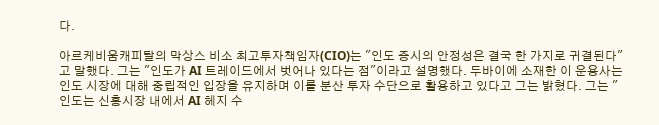다.

아르케비움캐피탈의 막상스 비소 최고투자책임자(CIO)는 "인도 증시의 안정성은 결국 한 가지로 귀결된다"고 말했다. 그는 "인도가 AI 트레이드에서 벗어나 있다는 점"이라고 설명했다. 두바이에 소재한 이 운용사는 인도 시장에 대해 중립적인 입장을 유지하며 이를 분산 투자 수단으로 활용하고 있다고 그는 밝혔다. 그는 "인도는 신흥시장 내에서 AI 헤지 수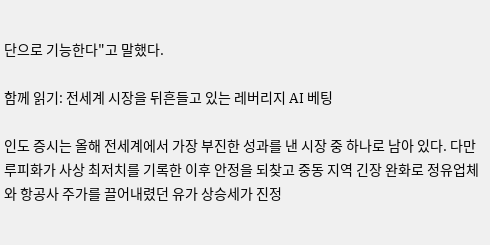단으로 기능한다"고 말했다.

함께 읽기: 전세계 시장을 뒤흔들고 있는 레버리지 AI 베팅

인도 증시는 올해 전세계에서 가장 부진한 성과를 낸 시장 중 하나로 남아 있다. 다만 루피화가 사상 최저치를 기록한 이후 안정을 되찾고 중동 지역 긴장 완화로 정유업체와 항공사 주가를 끌어내렸던 유가 상승세가 진정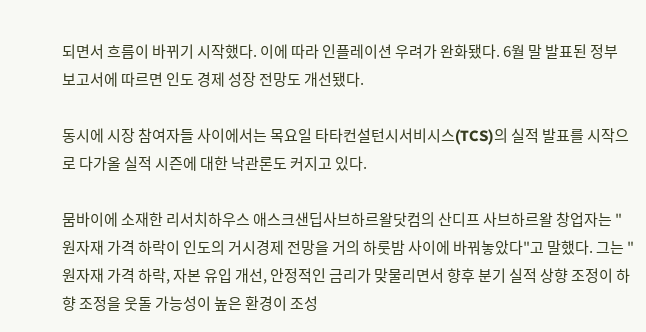되면서 흐름이 바뀌기 시작했다. 이에 따라 인플레이션 우려가 완화됐다. 6월 말 발표된 정부 보고서에 따르면 인도 경제 성장 전망도 개선됐다.

동시에 시장 참여자들 사이에서는 목요일 타타컨설턴시서비시스(TCS)의 실적 발표를 시작으로 다가올 실적 시즌에 대한 낙관론도 커지고 있다.

뭄바이에 소재한 리서치하우스 애스크샌딥사브하르왈닷컴의 산디프 사브하르왈 창업자는 "원자재 가격 하락이 인도의 거시경제 전망을 거의 하룻밤 사이에 바꿔놓았다"고 말했다. 그는 "원자재 가격 하락, 자본 유입 개선, 안정적인 금리가 맞물리면서 향후 분기 실적 상향 조정이 하향 조정을 웃돌 가능성이 높은 환경이 조성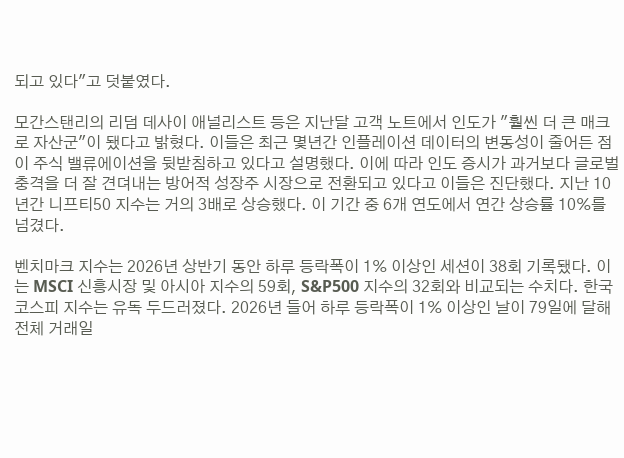되고 있다"고 덧붙였다.

모간스탠리의 리덤 데사이 애널리스트 등은 지난달 고객 노트에서 인도가 "훨씬 더 큰 매크로 자산군"이 됐다고 밝혔다. 이들은 최근 몇년간 인플레이션 데이터의 변동성이 줄어든 점이 주식 밸류에이션을 뒷받침하고 있다고 설명했다. 이에 따라 인도 증시가 과거보다 글로벌 충격을 더 잘 견뎌내는 방어적 성장주 시장으로 전환되고 있다고 이들은 진단했다. 지난 10년간 니프티50 지수는 거의 3배로 상승했다. 이 기간 중 6개 연도에서 연간 상승률 10%를 넘겼다.

벤치마크 지수는 2026년 상반기 동안 하루 등락폭이 1% 이상인 세션이 38회 기록됐다. 이는 MSCI 신흥시장 및 아시아 지수의 59회, S&P500 지수의 32회와 비교되는 수치다. 한국 코스피 지수는 유독 두드러졌다. 2026년 들어 하루 등락폭이 1% 이상인 날이 79일에 달해 전체 거래일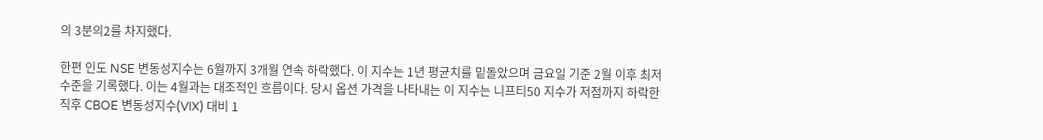의 3분의2를 차지했다.

한편 인도 NSE 변동성지수는 6월까지 3개월 연속 하락했다. 이 지수는 1년 평균치를 밑돌았으며 금요일 기준 2월 이후 최저 수준을 기록했다. 이는 4월과는 대조적인 흐름이다. 당시 옵션 가격을 나타내는 이 지수는 니프티50 지수가 저점까지 하락한 직후 CBOE 변동성지수(VIX) 대비 1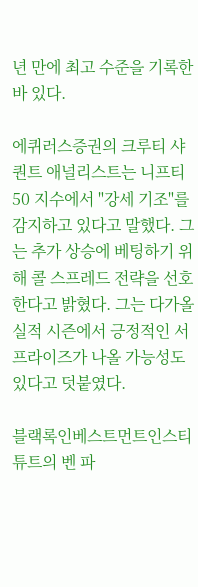년 만에 최고 수준을 기록한 바 있다.

에퀴러스증권의 크루티 샤 퀀트 애널리스트는 니프티50 지수에서 "강세 기조"를 감지하고 있다고 말했다. 그는 추가 상승에 베팅하기 위해 콜 스프레드 전략을 선호한다고 밝혔다. 그는 다가올 실적 시즌에서 긍정적인 서프라이즈가 나올 가능성도 있다고 덧붙였다.

블랙록인베스트먼트인스티튜트의 벤 파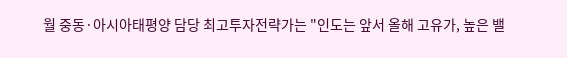월 중동·아시아태평양 담당 최고투자전략가는 "인도는 앞서 올해 고유가, 높은 밸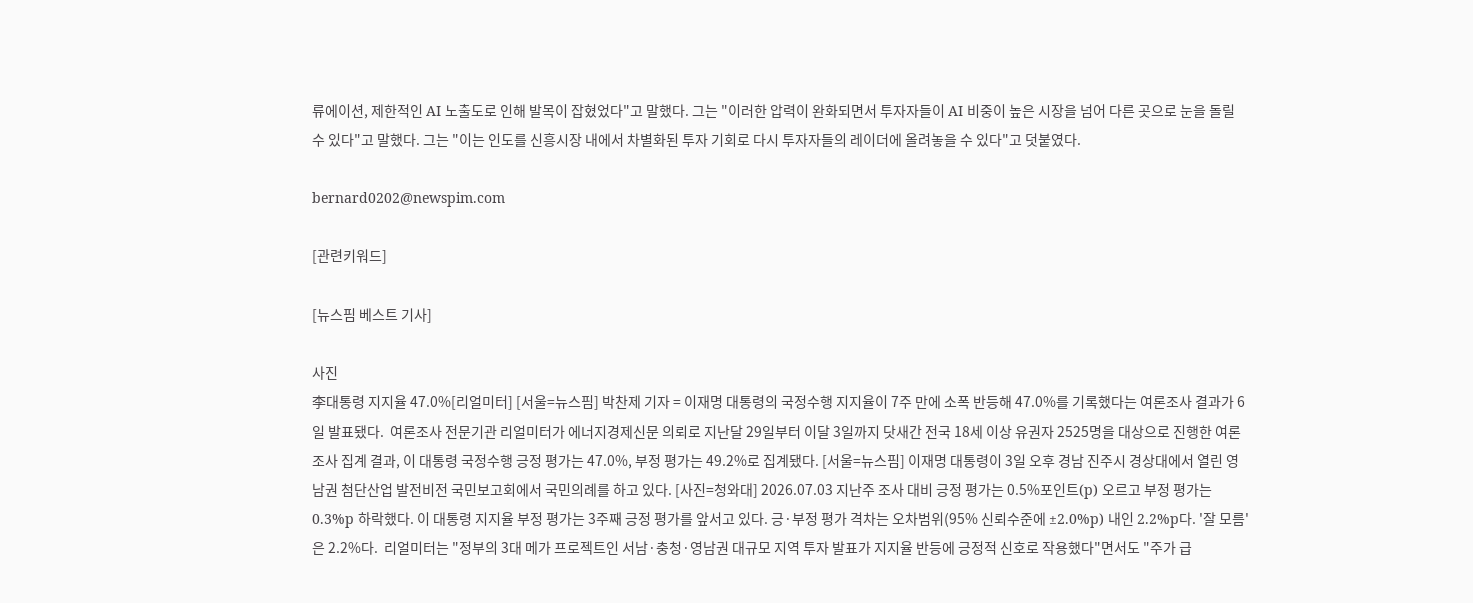류에이션, 제한적인 AI 노출도로 인해 발목이 잡혔었다"고 말했다. 그는 "이러한 압력이 완화되면서 투자자들이 AI 비중이 높은 시장을 넘어 다른 곳으로 눈을 돌릴 수 있다"고 말했다. 그는 "이는 인도를 신흥시장 내에서 차별화된 투자 기회로 다시 투자자들의 레이더에 올려놓을 수 있다"고 덧붙였다.

bernard0202@newspim.com

[관련키워드]

[뉴스핌 베스트 기사]

사진
李대통령 지지율 47.0%[리얼미터] [서울=뉴스핌] 박찬제 기자 = 이재명 대통령의 국정수행 지지율이 7주 만에 소폭 반등해 47.0%를 기록했다는 여론조사 결과가 6일 발표됐다.  여론조사 전문기관 리얼미터가 에너지경제신문 의뢰로 지난달 29일부터 이달 3일까지 닷새간 전국 18세 이상 유권자 2525명을 대상으로 진행한 여론조사 집계 결과, 이 대통령 국정수행 긍정 평가는 47.0%, 부정 평가는 49.2%로 집계됐다. [서울=뉴스핌] 이재명 대통령이 3일 오후 경남 진주시 경상대에서 열린 영남권 첨단산업 발전비전 국민보고회에서 국민의례를 하고 있다. [사진=청와대] 2026.07.03 지난주 조사 대비 긍정 평가는 0.5%포인트(p) 오르고 부정 평가는 0.3%p 하락했다. 이 대통령 지지율 부정 평가는 3주째 긍정 평가를 앞서고 있다. 긍·부정 평가 격차는 오차범위(95% 신뢰수준에 ±2.0%p) 내인 2.2%p다. '잘 모름'은 2.2%다.  리얼미터는 "정부의 3대 메가 프로젝트인 서남·충청·영남권 대규모 지역 투자 발표가 지지율 반등에 긍정적 신호로 작용했다"면서도 "주가 급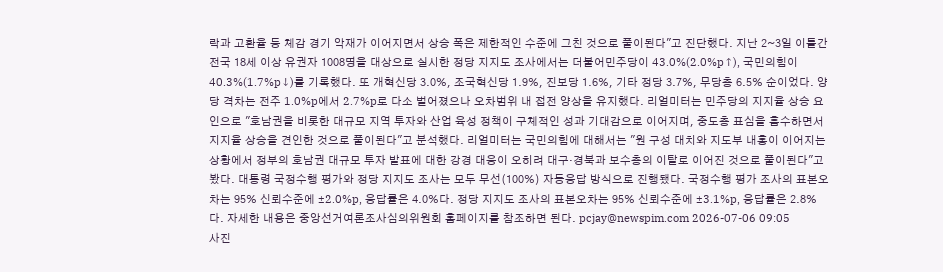락과 고환율 등 체감 경기 악재가 이어지면서 상승 폭은 제한적인 수준에 그친 것으로 풀이된다"고 진단했다. 지난 2~3일 이틀간 전국 18세 이상 유권자 1008명을 대상으로 실시한 정당 지지도 조사에서는 더불어민주당이 43.0%(2.0%p↑), 국민의힘이 40.3%(1.7%p↓)를 기록했다. 또 개혁신당 3.0%, 조국혁신당 1.9%, 진보당 1.6%, 기타 정당 3.7%, 무당층 6.5% 순이었다. 양당 격차는 전주 1.0%p에서 2.7%p로 다소 벌어졌으나 오차범위 내 접전 양상을 유지했다. 리얼미터는 민주당의 지지율 상승 요인으로 "호남권을 비롯한 대규모 지역 투자와 산업 육성 정책이 구체적인 성과 기대감으로 이어지며, 중도층 표심을 흡수하면서 지지율 상승을 견인한 것으로 풀이된다"고 분석했다. 리얼미터는 국민의힘에 대해서는 "원 구성 대치와 지도부 내홍이 이어지는 상황에서 정부의 호남권 대규모 투자 발표에 대한 강경 대응이 오히려 대구·경북과 보수층의 이탈로 이어진 것으로 풀이된다"고 봤다. 대통령 국정수행 평가와 정당 지지도 조사는 모두 무선(100%) 자동응답 방식으로 진행됐다. 국정수행 평가 조사의 표본오차는 95% 신뢰수준에 ±2.0%p, 응답률은 4.0%다. 정당 지지도 조사의 표본오차는 95% 신뢰수준에 ±3.1%p, 응답률은 2.8%다. 자세한 내용은 중앙선거여론조사심의위원회 홈페이지를 참조하면 된다. pcjay@newspim.com 2026-07-06 09:05
사진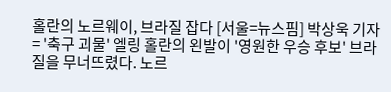홀란의 노르웨이, 브라질 잡다 [서울=뉴스핌] 박상욱 기자 = '축구 괴물' 엘링 홀란의 왼발이 '영원한 우승 후보' 브라질을 무너뜨렸다. 노르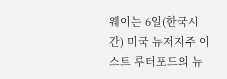웨이는 6일(한국시간) 미국 뉴저지주 이스트 루터포드의 뉴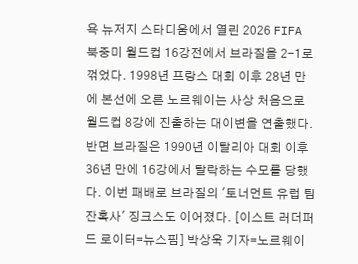욕 뉴저지 스타디움에서 열린 2026 FIFA 북중미 월드컵 16강전에서 브라질을 2-1로 꺾었다. 1998년 프랑스 대회 이후 28년 만에 본선에 오른 노르웨이는 사상 처음으로 월드컵 8강에 진출하는 대이변을 연출했다. 반면 브라질은 1990년 이탈리아 대회 이후 36년 만에 16강에서 탈락하는 수모를 당했다. 이번 패배로 브라질의 '토너먼트 유럽 팀 잔혹사' 징크스도 이어졌다. [이스트 러더퍼드 로이터=뉴스핌] 박상욱 기자=노르웨이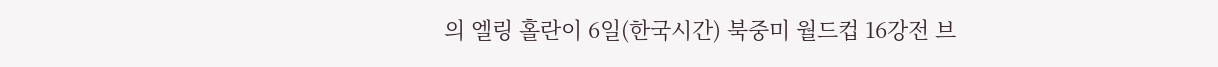의 엘링 홀란이 6일(한국시간) 북중미 월드컵 16강전 브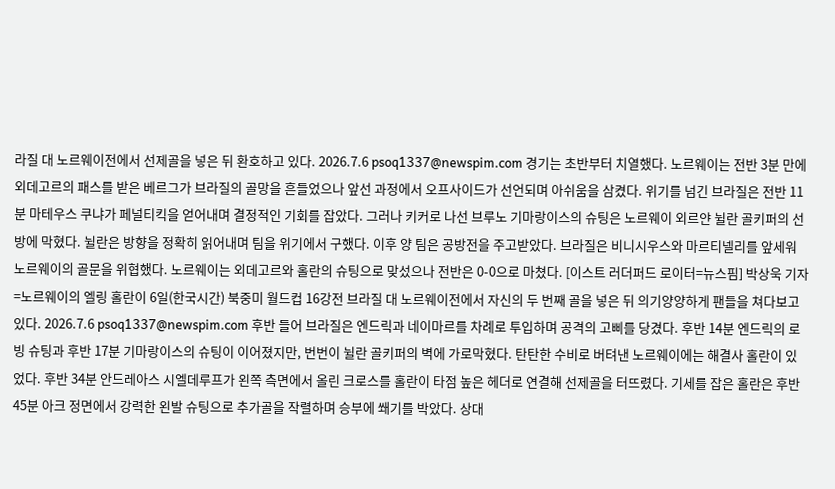라질 대 노르웨이전에서 선제골을 넣은 뒤 환호하고 있다. 2026.7.6 psoq1337@newspim.com 경기는 초반부터 치열했다. 노르웨이는 전반 3분 만에 외데고르의 패스를 받은 베르그가 브라질의 골망을 흔들었으나 앞선 과정에서 오프사이드가 선언되며 아쉬움을 삼켰다. 위기를 넘긴 브라질은 전반 11분 마테우스 쿠냐가 페널티킥을 얻어내며 결정적인 기회를 잡았다. 그러나 키커로 나선 브루노 기마랑이스의 슈팅은 노르웨이 외르얀 뉠란 골키퍼의 선방에 막혔다. 뉠란은 방향을 정확히 읽어내며 팀을 위기에서 구했다. 이후 양 팀은 공방전을 주고받았다. 브라질은 비니시우스와 마르티넬리를 앞세워 노르웨이의 골문을 위협했다. 노르웨이는 외데고르와 홀란의 슈팅으로 맞섰으나 전반은 0-0으로 마쳤다. [이스트 러더퍼드 로이터=뉴스핌] 박상욱 기자=노르웨이의 엘링 홀란이 6일(한국시간) 북중미 월드컵 16강전 브라질 대 노르웨이전에서 자신의 두 번째 골을 넣은 뒤 의기양양하게 팬들을 쳐다보고 있다. 2026.7.6 psoq1337@newspim.com 후반 들어 브라질은 엔드릭과 네이마르를 차례로 투입하며 공격의 고삐를 당겼다. 후반 14분 엔드릭의 로빙 슈팅과 후반 17분 기마랑이스의 슈팅이 이어졌지만, 번번이 뉠란 골키퍼의 벽에 가로막혔다. 탄탄한 수비로 버텨낸 노르웨이에는 해결사 홀란이 있었다. 후반 34분 안드레아스 시엘데루프가 왼쪽 측면에서 올린 크로스를 홀란이 타점 높은 헤더로 연결해 선제골을 터뜨렸다. 기세를 잡은 홀란은 후반 45분 아크 정면에서 강력한 왼발 슈팅으로 추가골을 작렬하며 승부에 쐐기를 박았다. 상대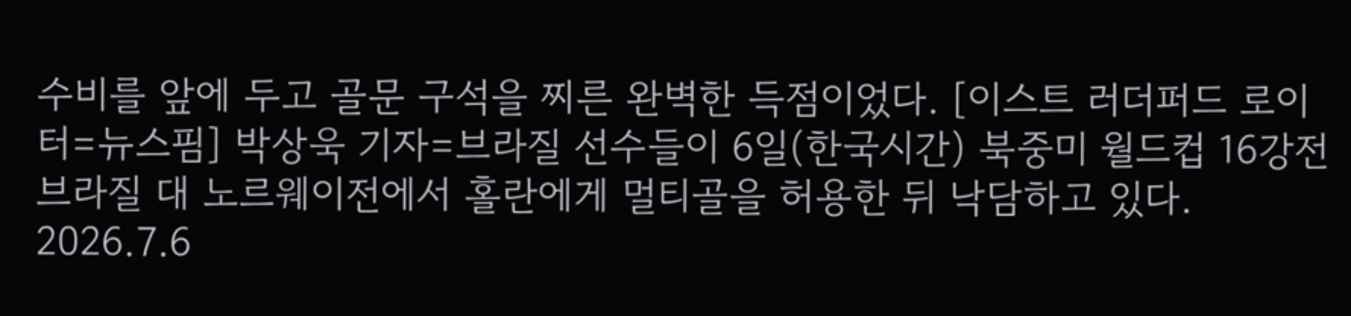수비를 앞에 두고 골문 구석을 찌른 완벽한 득점이었다. [이스트 러더퍼드 로이터=뉴스핌] 박상욱 기자=브라질 선수들이 6일(한국시간) 북중미 월드컵 16강전 브라질 대 노르웨이전에서 홀란에게 멀티골을 허용한 뒤 낙담하고 있다. 2026.7.6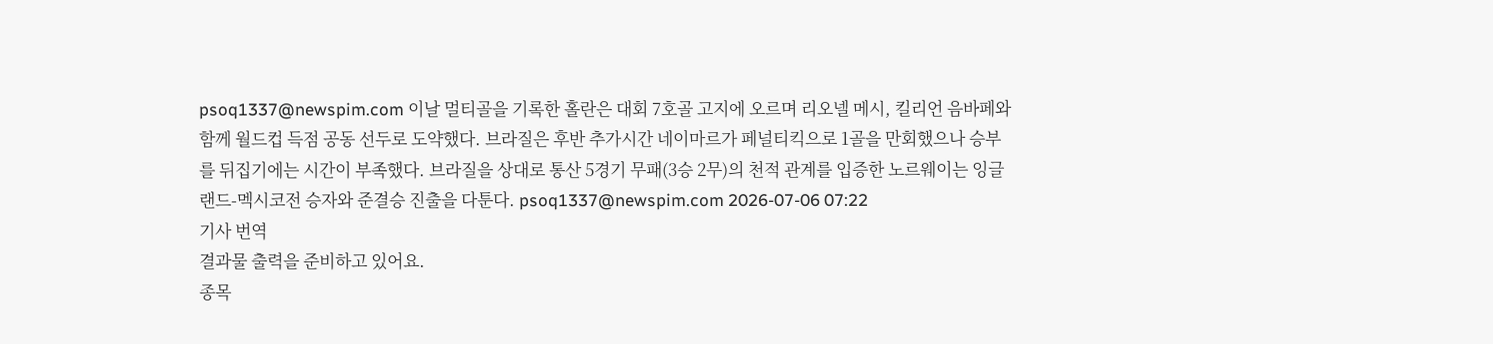psoq1337@newspim.com 이날 멀티골을 기록한 홀란은 대회 7호골 고지에 오르며 리오넬 메시, 킬리언 음바페와 함께 월드컵 득점 공동 선두로 도약했다. 브라질은 후반 추가시간 네이마르가 페널티킥으로 1골을 만회했으나 승부를 뒤집기에는 시간이 부족했다. 브라질을 상대로 통산 5경기 무패(3승 2무)의 천적 관계를 입증한 노르웨이는 잉글랜드-멕시코전 승자와 준결승 진출을 다툰다. psoq1337@newspim.com 2026-07-06 07:22
기사 번역
결과물 출력을 준비하고 있어요.
종목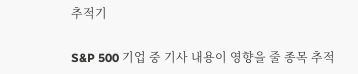추적기

S&P 500 기업 중 기사 내용이 영향을 줄 종목 추적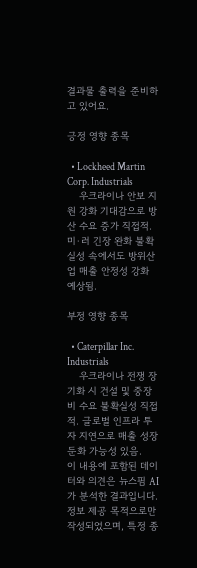결과물 출력을 준비하고 있어요.

긍정 영향 종목

  • Lockheed Martin Corp. Industrials
    우크라이나 안보 지원 강화 기대감으로 방산 수요 증가 직접적. 미·러 긴장 완화 불확실성 속에서도 방위산업 매출 안정성 강화 예상됨.

부정 영향 종목

  • Caterpillar Inc. Industrials
    우크라이나 전쟁 장기화 시 건설 및 중장비 수요 불확실성 직접적. 글로벌 인프라 투자 지연으로 매출 성장 둔화 가능성 있음.
이 내용에 포함된 데이터와 의견은 뉴스핌 AI가 분석한 결과입니다. 정보 제공 목적으로만 작성되었으며, 특정 종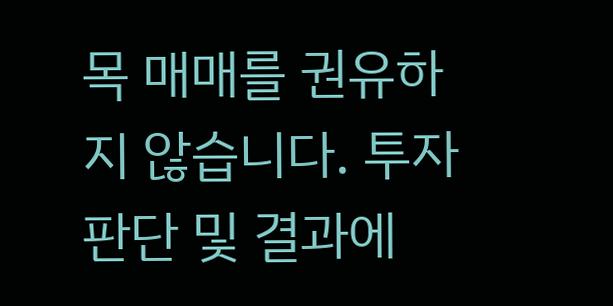목 매매를 권유하지 않습니다. 투자 판단 및 결과에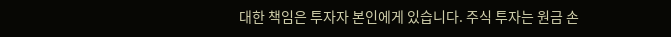대한 책임은 투자자 본인에게 있습니다. 주식 투자는 원금 손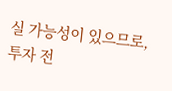실 가능성이 있으므로, 투자 전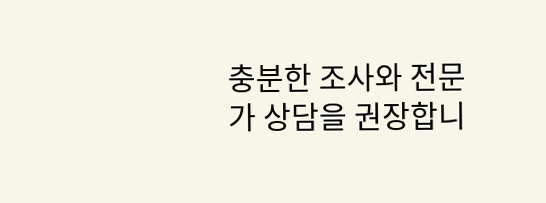충분한 조사와 전문가 상담을 권장합니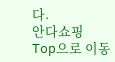다.
안다쇼핑
Top으로 이동